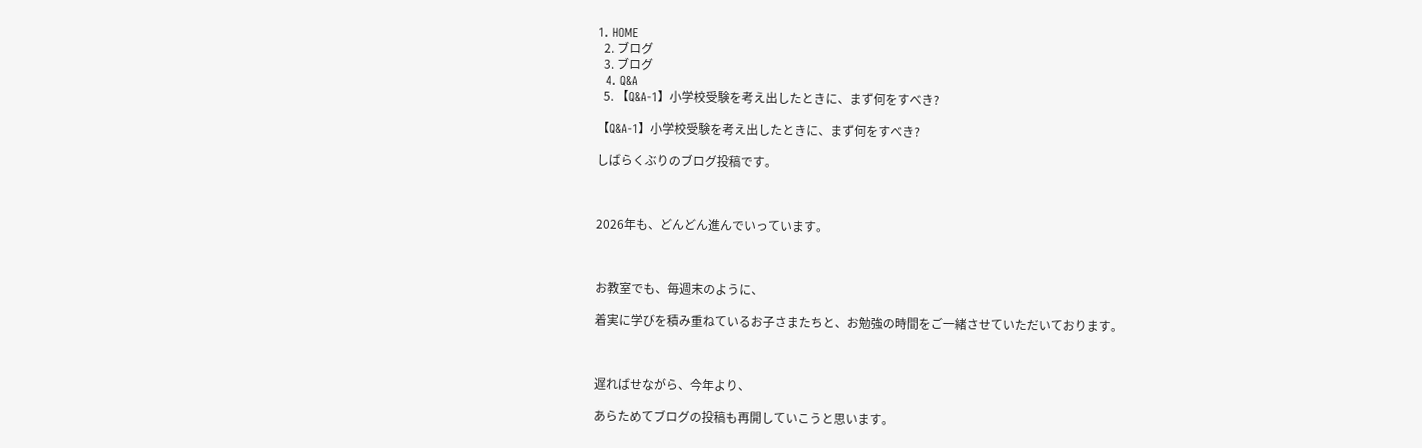1. HOME
  2. ブログ
  3. ブログ
  4. Q&A
  5. 【Q&A-1】小学校受験を考え出したときに、まず何をすべき?

【Q&A-1】小学校受験を考え出したときに、まず何をすべき?

しばらくぶりのブログ投稿です。



2026年も、どんどん進んでいっています。



お教室でも、毎週末のように、

着実に学びを積み重ねているお子さまたちと、お勉強の時間をご一緒させていただいております。



遅ればせながら、今年より、

あらためてブログの投稿も再開していこうと思います。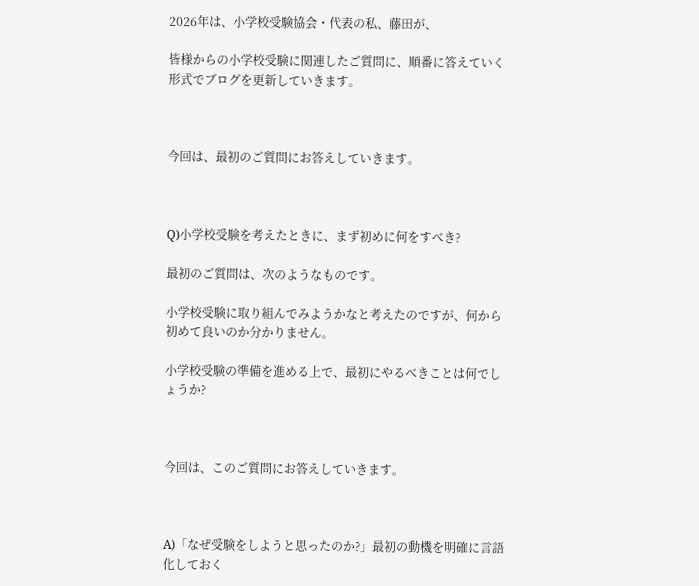2026年は、小学校受験協会・代表の私、藤田が、

皆様からの小学校受験に関連したご質問に、順番に答えていく形式でブログを更新していきます。



今回は、最初のご質問にお答えしていきます。



Q)小学校受験を考えたときに、まず初めに何をすべき?

最初のご質問は、次のようなものです。

小学校受験に取り組んでみようかなと考えたのですが、何から初めて良いのか分かりません。

小学校受験の準備を進める上で、最初にやるべきことは何でしょうか?



今回は、このご質問にお答えしていきます。



A)「なぜ受験をしようと思ったのか?」最初の動機を明確に言語化しておく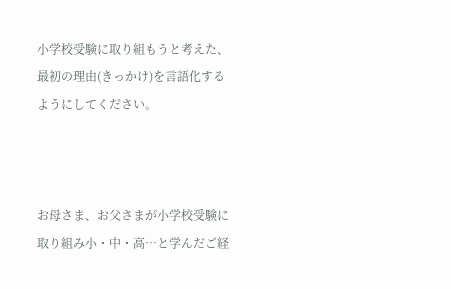小学校受験に取り組もうと考えた、最初の理由(きっかけ)を言語化するようにしてください。



お母さま、お父さまが小学校受験に取り組み小・中・高…と学んだご経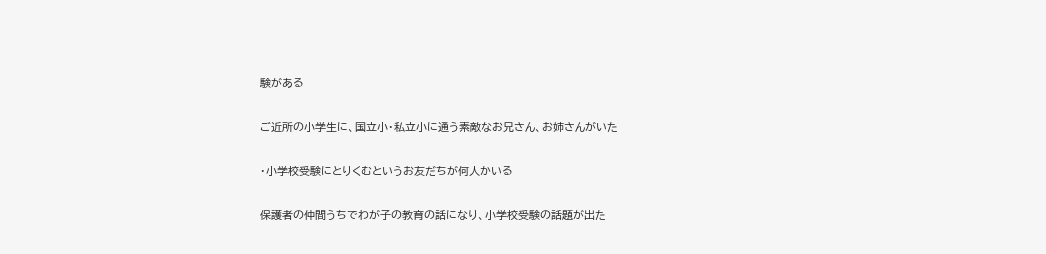験がある

ご近所の小学生に、国立小・私立小に通う素敵なお兄さん、お姉さんがいた

・小学校受験にとりくむというお友だちが何人かいる

保護者の仲間うちでわが子の教育の話になり、小学校受験の話題が出た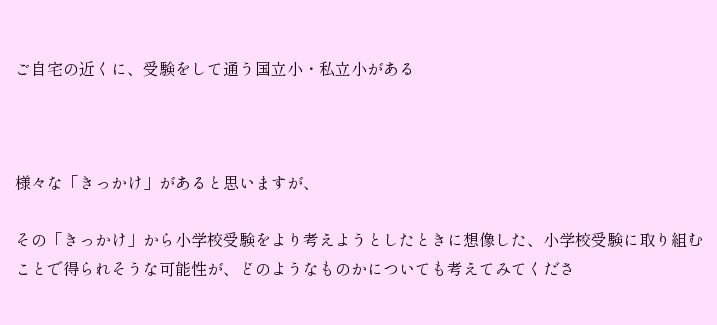ご自宅の近くに、受験をして通う国立小・私立小がある



様々な「きっかけ」があると思いますが、

その「きっかけ」から小学校受験をより考えようとしたときに想像した、小学校受験に取り組むことで得られそうな可能性が、どのようなものかについても考えてみてくださ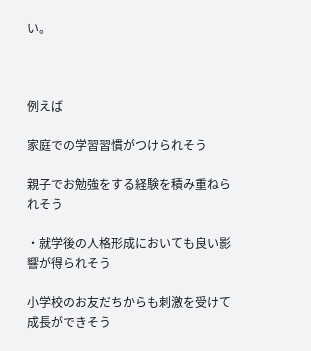い。



例えば

家庭での学習習慣がつけられそう

親子でお勉強をする経験を積み重ねられそう

・就学後の人格形成においても良い影響が得られそう

小学校のお友だちからも刺激を受けて成長ができそう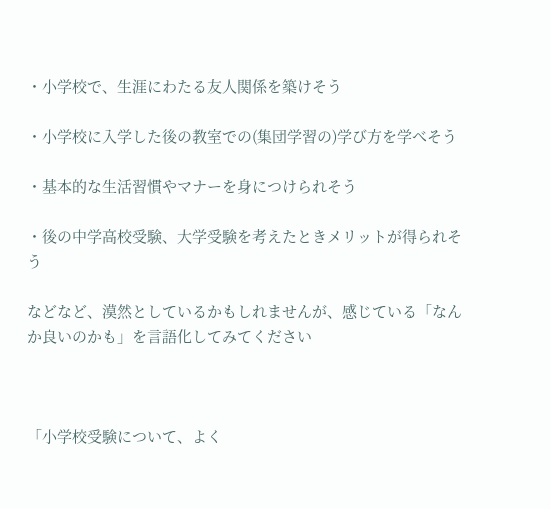・小学校で、生涯にわたる友人関係を築けそう

・小学校に入学した後の教室での(集団学習の)学び方を学べそう

・基本的な生活習慣やマナーを身につけられそう

・後の中学高校受験、大学受験を考えたときメリットが得られそう

などなど、漠然としているかもしれませんが、感じている「なんか良いのかも」を言語化してみてください



「小学校受験について、よく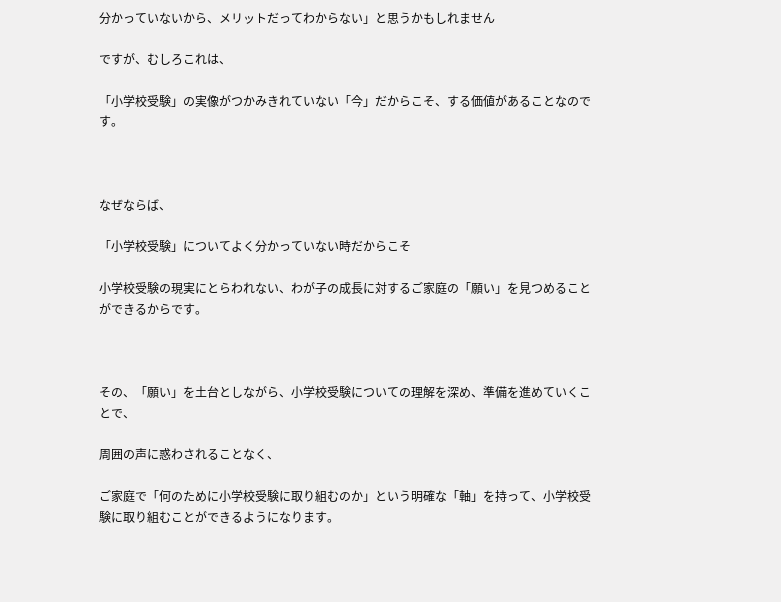分かっていないから、メリットだってわからない」と思うかもしれません

ですが、むしろこれは、

「小学校受験」の実像がつかみきれていない「今」だからこそ、する価値があることなのです。



なぜならば、

「小学校受験」についてよく分かっていない時だからこそ

小学校受験の現実にとらわれない、わが子の成長に対するご家庭の「願い」を見つめることができるからです。



その、「願い」を土台としながら、小学校受験についての理解を深め、準備を進めていくことで、

周囲の声に惑わされることなく、

ご家庭で「何のために小学校受験に取り組むのか」という明確な「軸」を持って、小学校受験に取り組むことができるようになります。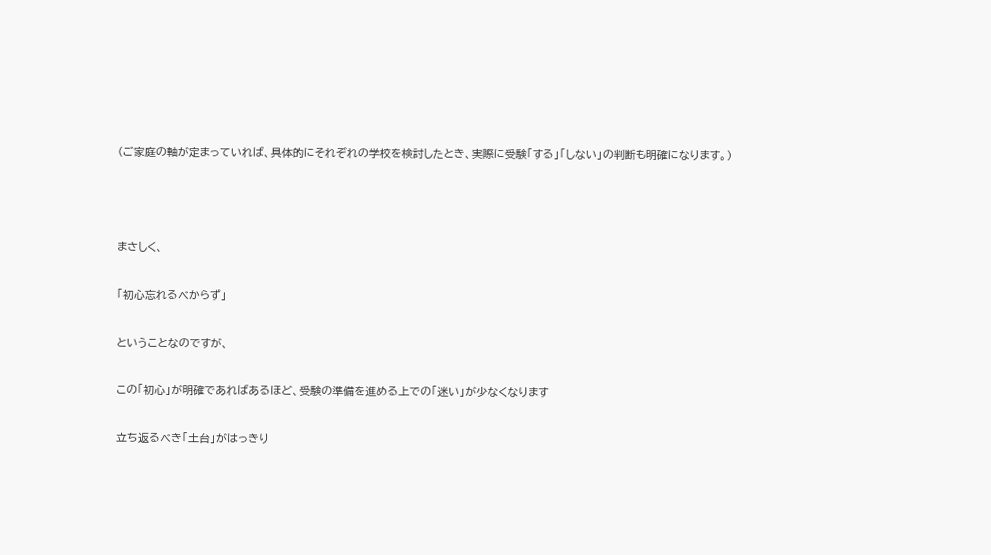(ご家庭の軸が定まっていれば、具体的にそれぞれの学校を検討したとき、実際に受験「する」「しない」の判断も明確になります。)



まさしく、

「初心忘れるべからず」

ということなのですが、

この「初心」が明確であればあるほど、受験の準備を進める上での「迷い」が少なくなります

立ち返るべき「土台」がはっきり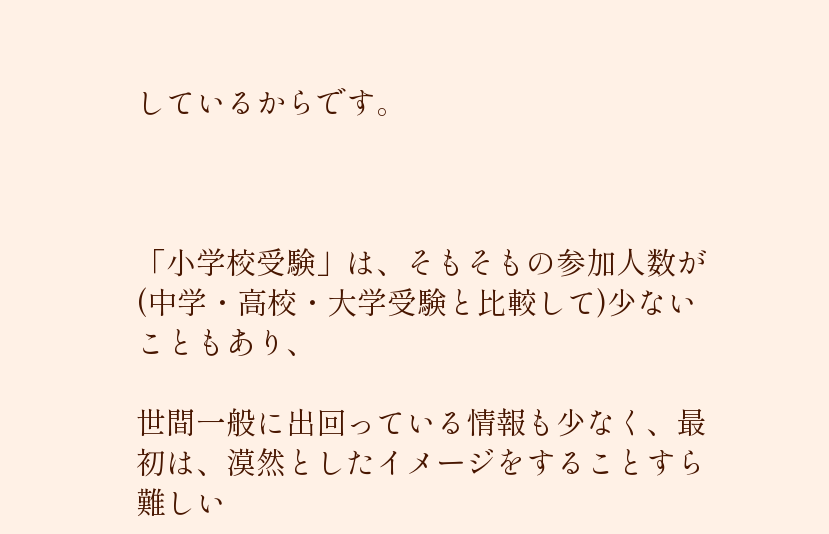しているからです。



「小学校受験」は、そもそもの参加人数が(中学・高校・大学受験と比較して)少ないこともあり、

世間一般に出回っている情報も少なく、最初は、漠然としたイメージをすることすら難しい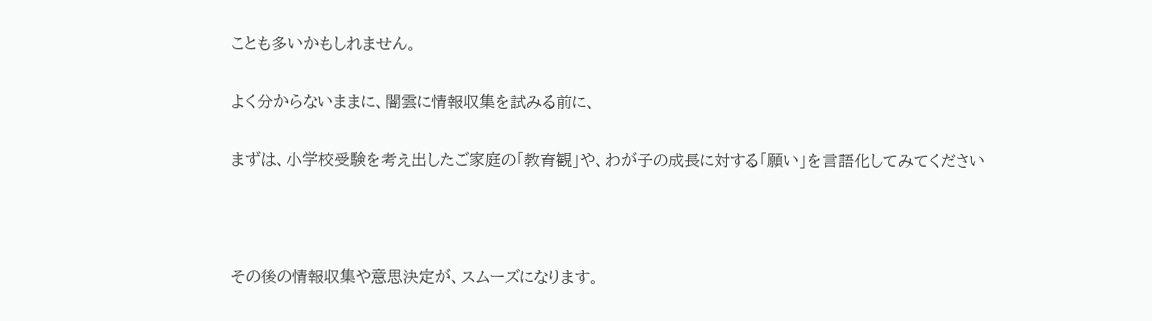ことも多いかもしれません。

よく分からないままに、闇雲に情報収集を試みる前に、

まずは、小学校受験を考え出したご家庭の「教育観」や、わが子の成長に対する「願い」を言語化してみてください



その後の情報収集や意思決定が、スムーズになります。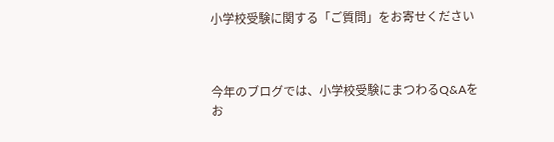小学校受験に関する「ご質問」をお寄せください



今年のブログでは、小学校受験にまつわるQ&Aをお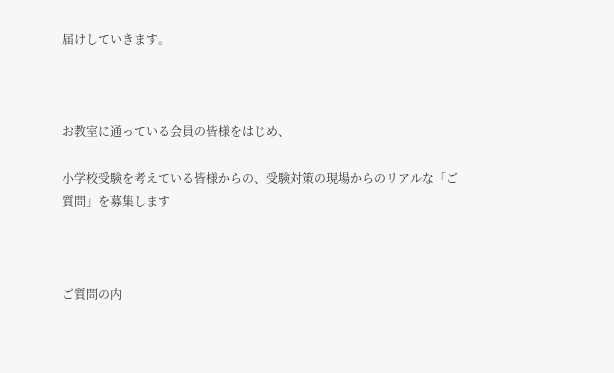届けしていきます。



お教室に通っている会員の皆様をはじめ、

小学校受験を考えている皆様からの、受験対策の現場からのリアルな「ご質問」を募集します



ご質問の内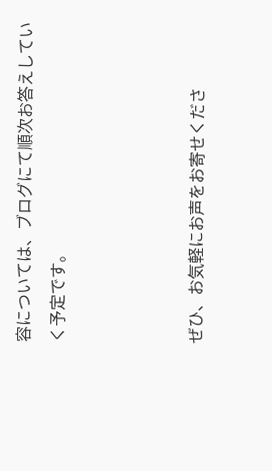容については、ブログにて順次お答えしていく予定です。



ぜひ、お気軽にお声をお寄せくださ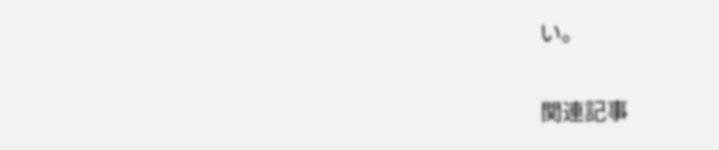い。

関連記事